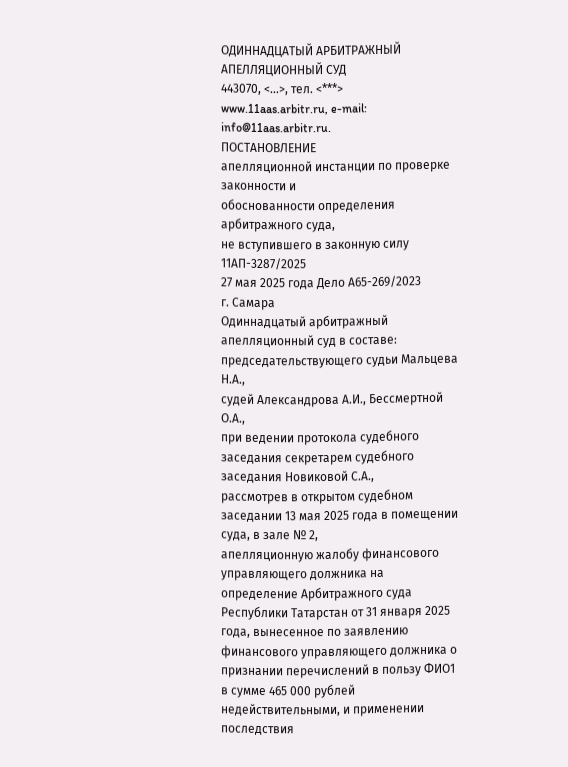ОДИННАДЦАТЫЙ АРБИТРАЖНЫЙ АПЕЛЛЯЦИОННЫЙ СУД
443070, <...>, тел. <***>
www.11aas.arbitr.ru, e-mail: info@11aas.arbitr.ru.
ПОСТАНОВЛЕНИЕ
апелляционной инстанции по проверке законности и
обоснованности определения арбитражного суда,
не вступившего в законную силу
11АП-3287/2025
27 мая 2025 года Дело А65-269/2023
г. Самара
Одиннадцатый арбитражный апелляционный суд в составе:
председательствующего судьи Мальцева Н.А.,
судей Александрова А.И., Бессмертной О.А.,
при ведении протокола судебного заседания секретарем судебного заседания Новиковой С.А.,
рассмотрев в открытом судебном заседании 13 мая 2025 года в помещении суда, в зале № 2,
апелляционную жалобу финансового управляющего должника на определение Арбитражного суда Республики Татарстан от 31 января 2025 года, вынесенное по заявлению финансового управляющего должника о признании перечислений в пользу ФИО1 в сумме 465 000 рублей недействительными, и применении последствия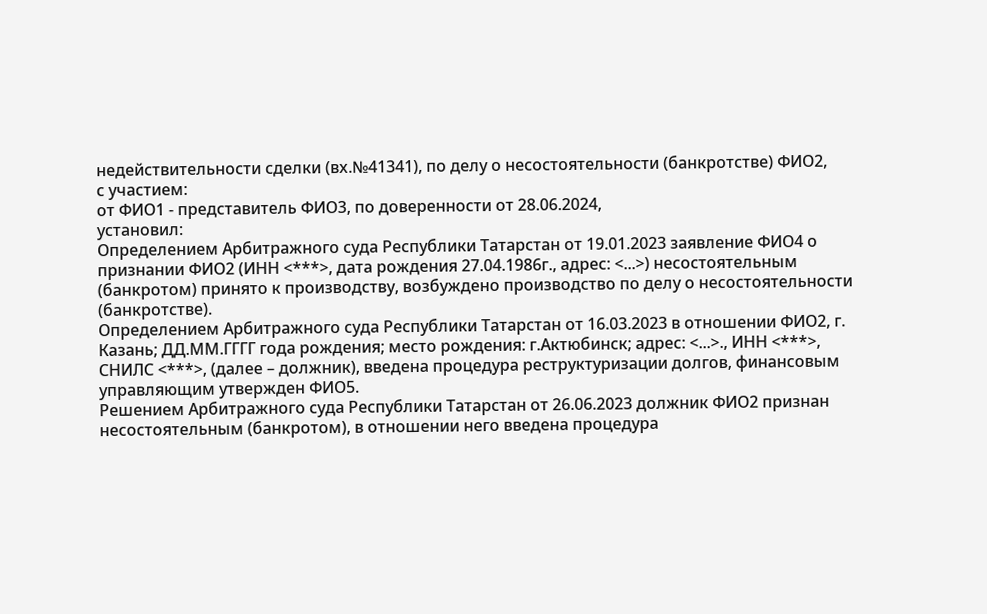недействительности сделки (вх.№41341), по делу о несостоятельности (банкротстве) ФИО2,
с участием:
от ФИО1 - представитель ФИО3, по доверенности от 28.06.2024,
установил:
Определением Арбитражного суда Республики Татарстан от 19.01.2023 заявление ФИО4 о признании ФИО2 (ИНН <***>, дата рождения 27.04.1986г., адрес: <...>) несостоятельным (банкротом) принято к производству, возбуждено производство по делу о несостоятельности (банкротстве).
Определением Арбитражного суда Республики Татарстан от 16.03.2023 в отношении ФИО2, г. Казань; ДД.ММ.ГГГГ года рождения; место рождения: г.Актюбинск; адрес: <...>., ИНН <***>, СНИЛС <***>, (далее – должник), введена процедура реструктуризации долгов, финансовым управляющим утвержден ФИО5.
Решением Арбитражного суда Республики Татарстан от 26.06.2023 должник ФИО2 признан несостоятельным (банкротом), в отношении него введена процедура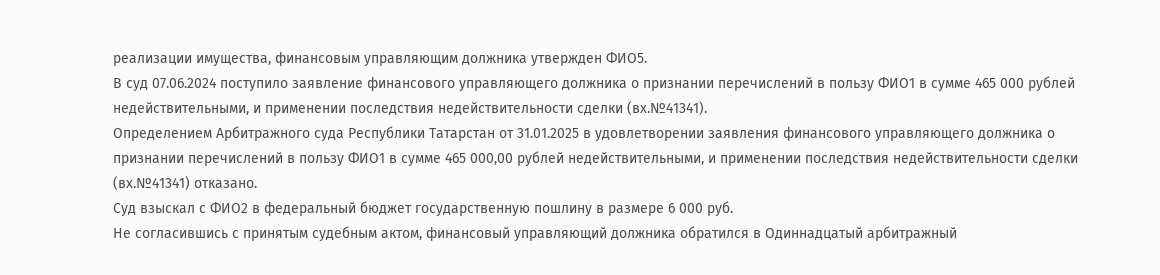реализации имущества, финансовым управляющим должника утвержден ФИО5.
В суд 07.06.2024 поступило заявление финансового управляющего должника о признании перечислений в пользу ФИО1 в сумме 465 000 рублей недействительными, и применении последствия недействительности сделки (вх.№41341).
Определением Арбитражного суда Республики Татарстан от 31.01.2025 в удовлетворении заявления финансового управляющего должника о признании перечислений в пользу ФИО1 в сумме 465 000,00 рублей недействительными, и применении последствия недействительности сделки (вх.№41341) отказано.
Суд взыскал с ФИО2 в федеральный бюджет государственную пошлину в размере 6 000 руб.
Не согласившись с принятым судебным актом, финансовый управляющий должника обратился в Одиннадцатый арбитражный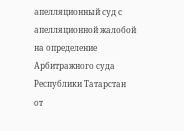апелляционный суд с апелляционной жалобой на определение Арбитражного суда Республики Татарстан от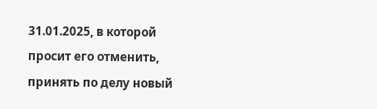31.01.2025, в которой просит его отменить, принять по делу новый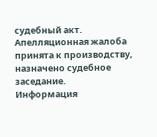судебный акт.
Апелляционная жалоба принята к производству, назначено судебное заседание.
Информация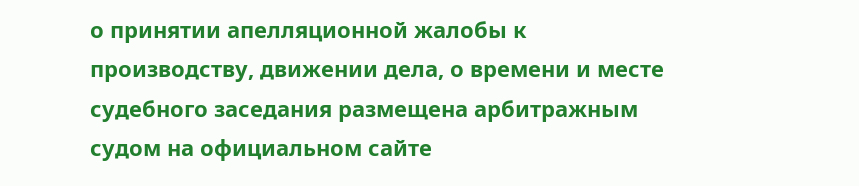о принятии апелляционной жалобы к производству, движении дела, о времени и месте судебного заседания размещена арбитражным судом на официальном сайте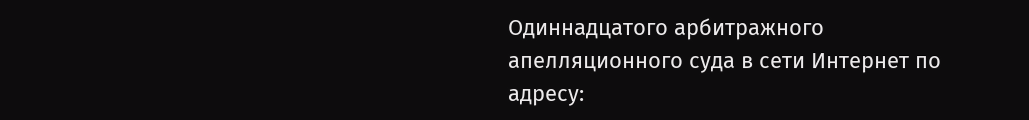Одиннадцатого арбитражного апелляционного суда в сети Интернет по адресу: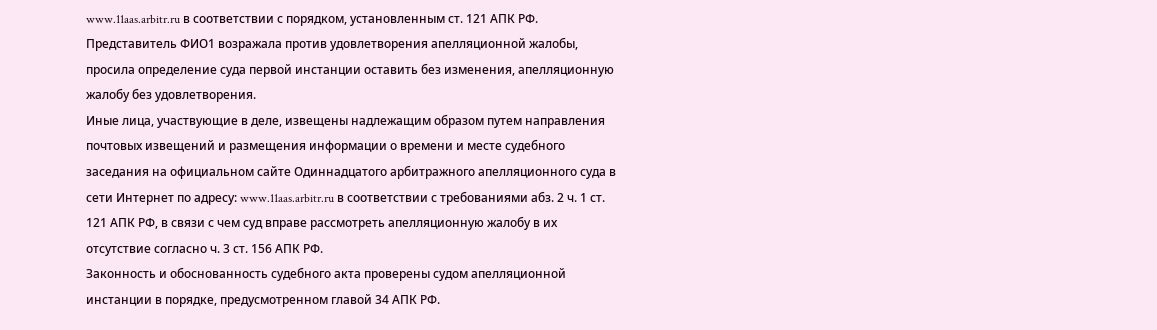www.11aas.arbitr.ru в соответствии с порядком, установленным ст. 121 АПК РФ.
Представитель ФИО1 возражала против удовлетворения апелляционной жалобы, просила определение суда первой инстанции оставить без изменения, апелляционную жалобу без удовлетворения.
Иные лица, участвующие в деле, извещены надлежащим образом путем направления почтовых извещений и размещения информации о времени и месте судебного заседания на официальном сайте Одиннадцатого арбитражного апелляционного суда в сети Интернет по адресу: www.11aas.arbitr.ru в соответствии с требованиями абз. 2 ч. 1 ст. 121 АПК РФ, в связи с чем суд вправе рассмотреть апелляционную жалобу в их отсутствие согласно ч. 3 ст. 156 АПК РФ.
Законность и обоснованность судебного акта проверены судом апелляционной инстанции в порядке, предусмотренном главой 34 АПК РФ.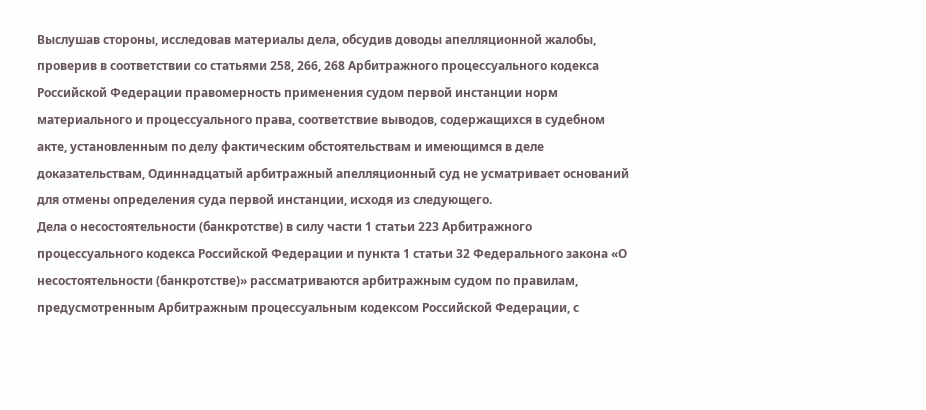Выслушав стороны, исследовав материалы дела, обсудив доводы апелляционной жалобы, проверив в соответствии со статьями 258, 266, 268 Арбитражного процессуального кодекса Российской Федерации правомерность применения судом первой инстанции норм материального и процессуального права, соответствие выводов, содержащихся в судебном акте, установленным по делу фактическим обстоятельствам и имеющимся в деле доказательствам, Одиннадцатый арбитражный апелляционный суд не усматривает оснований для отмены определения суда первой инстанции, исходя из следующего.
Дела о несостоятельности (банкротстве) в силу части 1 статьи 223 Арбитражного процессуального кодекса Российской Федерации и пункта 1 статьи 32 Федерального закона «О несостоятельности (банкротстве)» рассматриваются арбитражным судом по правилам, предусмотренным Арбитражным процессуальным кодексом Российской Федерации, с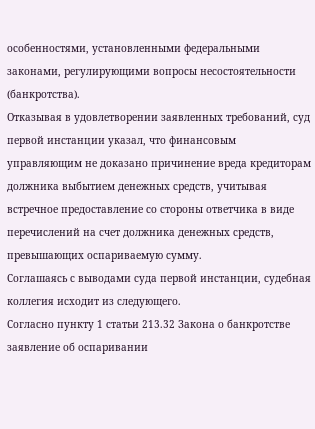особенностями, установленными федеральными законами, регулирующими вопросы несостоятельности (банкротства).
Отказывая в удовлетворении заявленных требований, суд первой инстанции указал, что финансовым управляющим не доказано причинение вреда кредиторам должника выбытием денежных средств, учитывая встречное предоставление со стороны ответчика в виде перечислений на счет должника денежных средств, превышающих оспариваемую сумму.
Соглашаясь с выводами суда первой инстанции, судебная коллегия исходит из следующего.
Согласно пункту 1 статьи 213.32 Закона о банкротстве заявление об оспаривании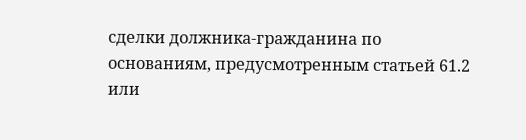сделки должника-гражданина по основаниям, предусмотренным статьей 61.2 или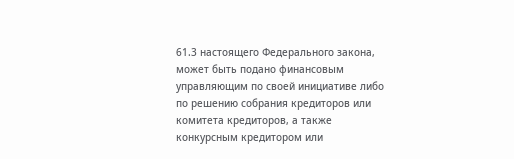61.3 настоящего Федерального закона, может быть подано финансовым управляющим по своей инициативе либо по решению собрания кредиторов или комитета кредиторов, а также конкурсным кредитором или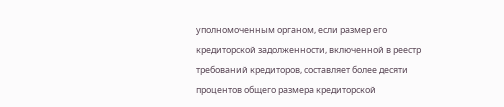уполномоченным органом, если размер его кредиторской задолженности, включенной в реестр требований кредиторов, составляет более десяти процентов общего размера кредиторской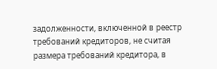задолженности, включенной в реестр требований кредиторов, не считая размера требований кредитора, в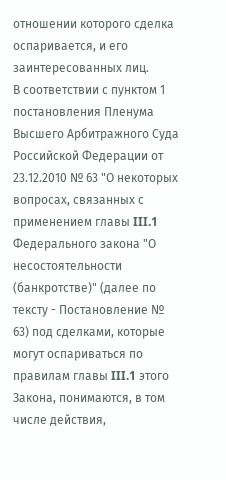отношении которого сделка оспаривается, и его заинтересованных лиц.
В соответствии с пунктом 1 постановления Пленума Высшего Арбитражного Суда Российской Федерации от 23.12.2010 № 63 "О некоторых вопросах, связанных с применением главы III.1 Федерального закона "О несостоятельности (банкротстве)" (далее по тексту - Постановление № 63) под сделками, которые могут оспариваться по правилам главы III.1 этого Закона, понимаются, в том числе действия,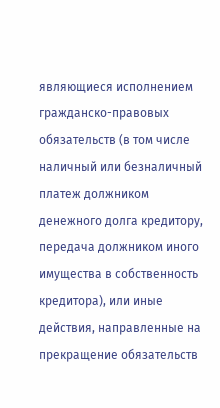являющиеся исполнением гражданско-правовых обязательств (в том числе наличный или безналичный платеж должником денежного долга кредитору, передача должником иного имущества в собственность кредитора), или иные действия, направленные на прекращение обязательств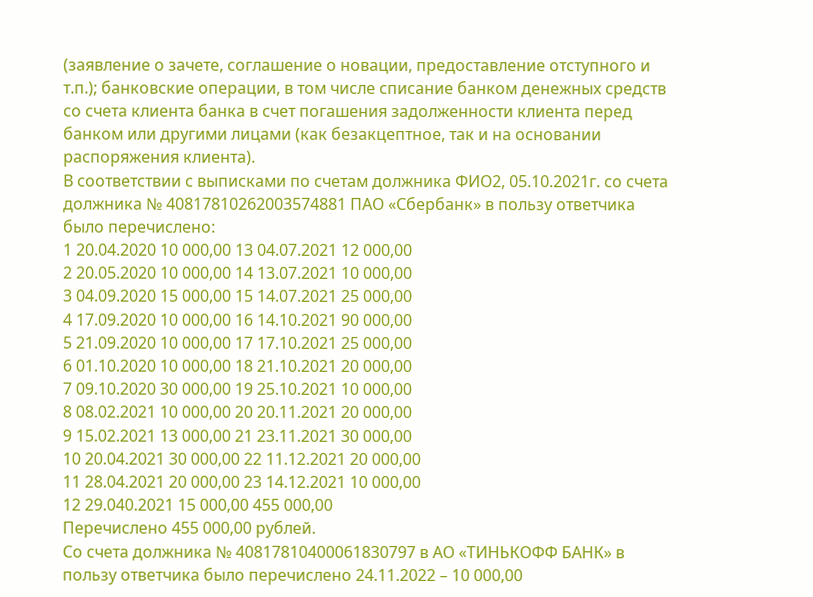(заявление о зачете, соглашение о новации, предоставление отступного и т.п.); банковские операции, в том числе списание банком денежных средств со счета клиента банка в счет погашения задолженности клиента перед банком или другими лицами (как безакцептное, так и на основании распоряжения клиента).
В соответствии с выписками по счетам должника ФИО2, 05.10.2021г. со счета должника № 40817810262003574881 ПАО «Сбербанк» в пользу ответчика было перечислено:
1 20.04.2020 10 000,00 13 04.07.2021 12 000,00
2 20.05.2020 10 000,00 14 13.07.2021 10 000,00
3 04.09.2020 15 000,00 15 14.07.2021 25 000,00
4 17.09.2020 10 000,00 16 14.10.2021 90 000,00
5 21.09.2020 10 000,00 17 17.10.2021 25 000,00
6 01.10.2020 10 000,00 18 21.10.2021 20 000,00
7 09.10.2020 30 000,00 19 25.10.2021 10 000,00
8 08.02.2021 10 000,00 20 20.11.2021 20 000,00
9 15.02.2021 13 000,00 21 23.11.2021 30 000,00
10 20.04.2021 30 000,00 22 11.12.2021 20 000,00
11 28.04.2021 20 000,00 23 14.12.2021 10 000,00
12 29.040.2021 15 000,00 455 000,00
Перечислено 455 000,00 рублей.
Со счета должника № 40817810400061830797 в АО «ТИНЬКОФФ БАНК» в пользу ответчика было перечислено 24.11.2022 – 10 000,00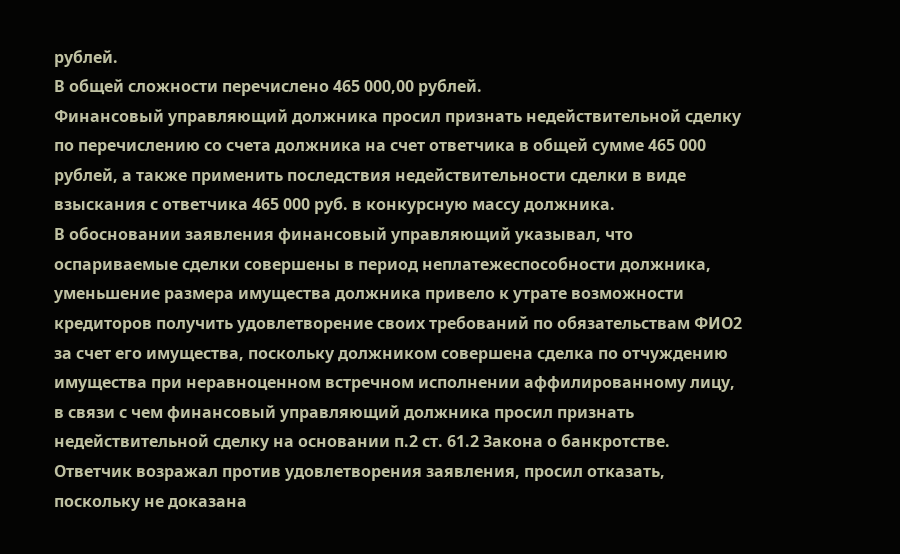рублей.
В общей сложности перечислено 465 000,00 рублей.
Финансовый управляющий должника просил признать недействительной сделку по перечислению со счета должника на счет ответчика в общей сумме 465 000 рублей, а также применить последствия недействительности сделки в виде взыскания с ответчика 465 000 руб. в конкурсную массу должника.
В обосновании заявления финансовый управляющий указывал, что оспариваемые сделки совершены в период неплатежеспособности должника, уменьшение размера имущества должника привело к утрате возможности кредиторов получить удовлетворение своих требований по обязательствам ФИО2 за счет его имущества, поскольку должником совершена сделка по отчуждению имущества при неравноценном встречном исполнении аффилированному лицу, в связи с чем финансовый управляющий должника просил признать недействительной сделку на основании п.2 ст. 61.2 Закона о банкротстве.
Ответчик возражал против удовлетворения заявления, просил отказать, поскольку не доказана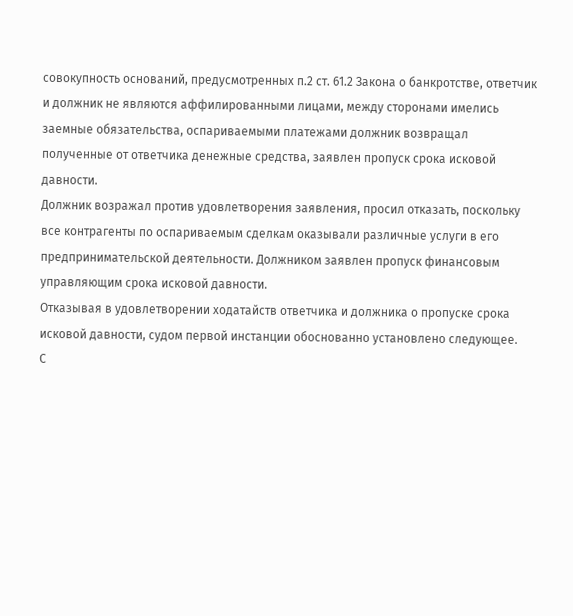совокупность оснований, предусмотренных п.2 ст. 61.2 Закона о банкротстве, ответчик и должник не являются аффилированными лицами, между сторонами имелись заемные обязательства, оспариваемыми платежами должник возвращал полученные от ответчика денежные средства, заявлен пропуск срока исковой давности.
Должник возражал против удовлетворения заявления, просил отказать, поскольку все контрагенты по оспариваемым сделкам оказывали различные услуги в его предпринимательской деятельности. Должником заявлен пропуск финансовым управляющим срока исковой давности.
Отказывая в удовлетворении ходатайств ответчика и должника о пропуске срока исковой давности, судом первой инстанции обоснованно установлено следующее.
С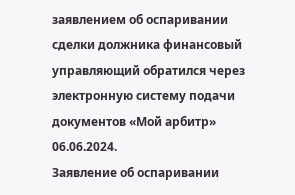заявлением об оспаривании сделки должника финансовый управляющий обратился через электронную систему подачи документов «Мой арбитр» 06.06.2024.
Заявление об оспаривании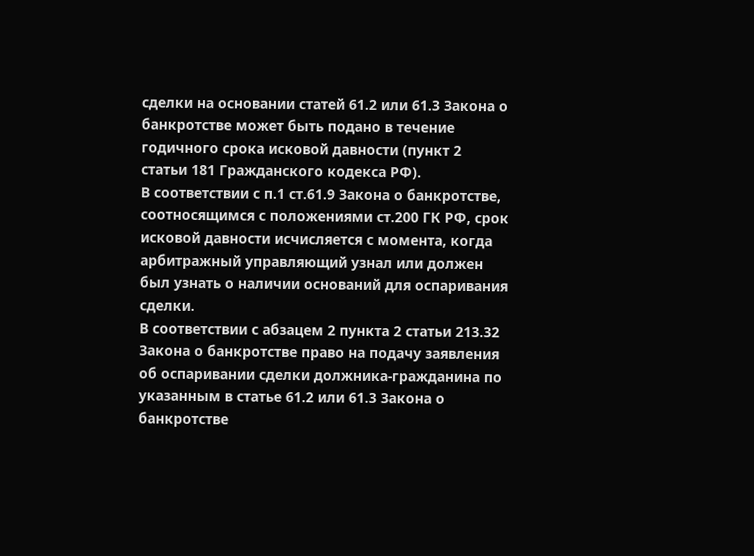сделки на основании статей 61.2 или 61.3 Закона о банкротстве может быть подано в течение годичного срока исковой давности (пункт 2 статьи 181 Гражданского кодекса РФ).
В соответствии с п.1 ст.61.9 Закона о банкротстве, соотносящимся с положениями ст.200 ГК РФ, срок исковой давности исчисляется с момента, когда арбитражный управляющий узнал или должен был узнать о наличии оснований для оспаривания сделки.
В соответствии с абзацем 2 пункта 2 статьи 213.32 Закона о банкротстве право на подачу заявления об оспаривании сделки должника-гражданина по указанным в статье 61.2 или 61.3 Закона о банкротстве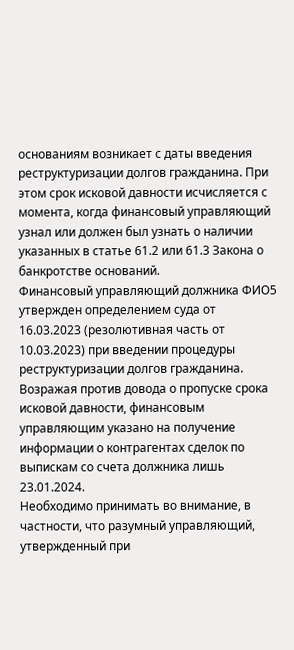основаниям возникает с даты введения реструктуризации долгов гражданина. При этом срок исковой давности исчисляется с момента, когда финансовый управляющий узнал или должен был узнать о наличии указанных в статье 61.2 или 61.3 Закона о банкротстве оснований.
Финансовый управляющий должника ФИО5 утвержден определением суда от 16.03.2023 (резолютивная часть от 10.03.2023) при введении процедуры реструктуризации долгов гражданина.
Возражая против довода о пропуске срока исковой давности, финансовым управляющим указано на получение информации о контрагентах сделок по выпискам со счета должника лишь 23.01.2024.
Необходимо принимать во внимание, в частности, что разумный управляющий, утвержденный при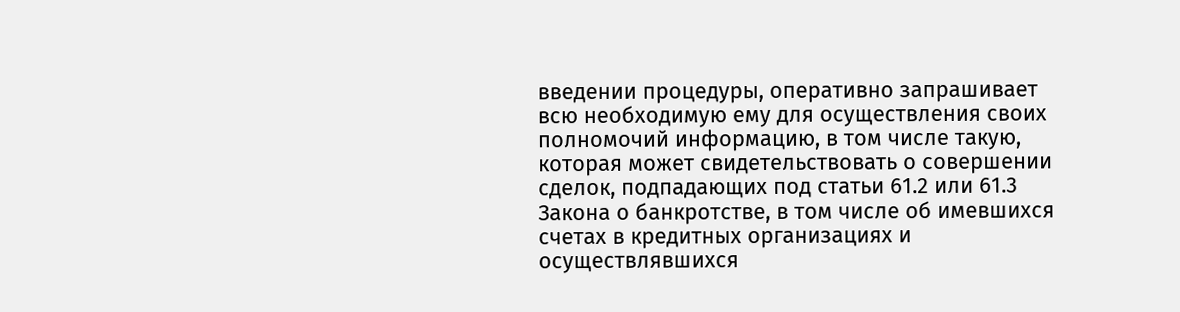введении процедуры, оперативно запрашивает всю необходимую ему для осуществления своих полномочий информацию, в том числе такую, которая может свидетельствовать о совершении сделок, подпадающих под статьи 61.2 или 61.3 Закона о банкротстве, в том числе об имевшихся счетах в кредитных организациях и осуществлявшихся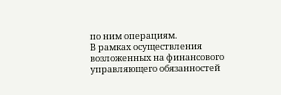по ним операциям.
В рамках осуществления возложенных на финансового управляющего обязанностей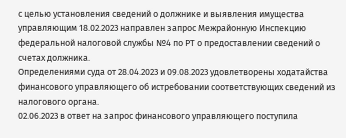с целью установления сведений о должнике и выявления имущества управляющим 18.02.2023 направлен запрос Межрайонную Инспекцию федеральной налоговой службы №4 по РТ о предоставлении сведений о счетах должника.
Определениями суда от 28.04.2023 и 09.08.2023 удовлетворены ходатайства финансового управляющего об истребовании соответствующих сведений из налогового органа.
02.06.2023 в ответ на запрос финансового управляющего поступила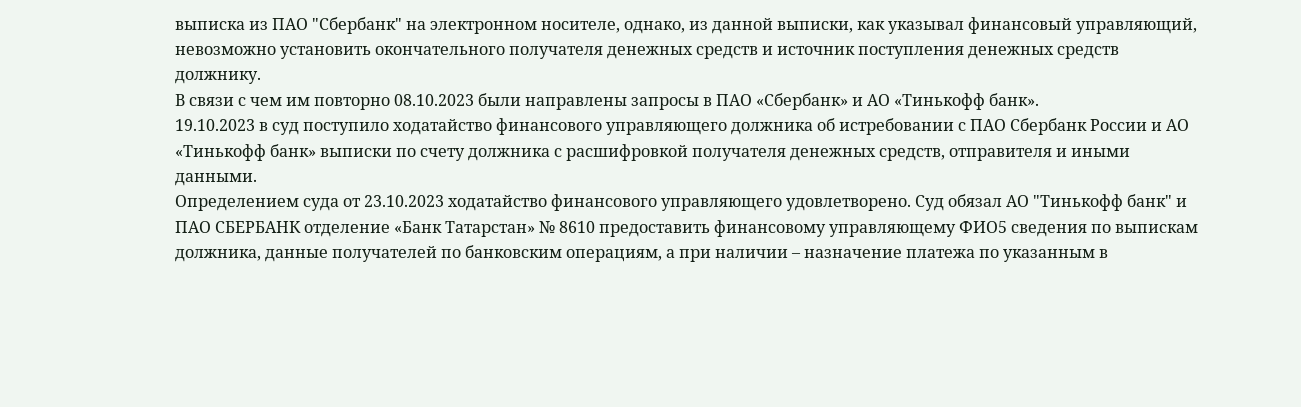выписка из ПАО "Сбербанк" на электронном носителе, однако, из данной выписки, как указывал финансовый управляющий, невозможно установить окончательного получателя денежных средств и источник поступления денежных средств должнику.
В связи с чем им повторно 08.10.2023 были направлены запросы в ПАО «Сбербанк» и АО «Тинькофф банк».
19.10.2023 в суд поступило ходатайство финансового управляющего должника об истребовании с ПАО Сбербанк России и АО «Тинькофф банк» выписки по счету должника с расшифровкой получателя денежных средств, отправителя и иными данными.
Определением суда от 23.10.2023 ходатайство финансового управляющего удовлетворено. Суд обязал АО "Тинькофф банк" и ПАО СБЕРБАНК отделение «Банк Татарстан» № 8610 предоставить финансовому управляющему ФИО5 сведения по выпискам должника, данные получателей по банковским операциям, а при наличии – назначение платежа по указанным в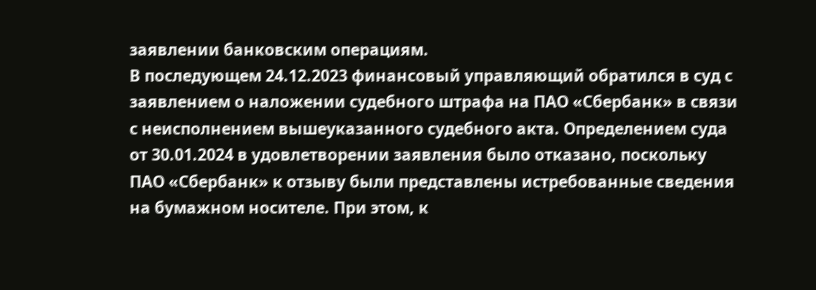заявлении банковским операциям.
В последующем 24.12.2023 финансовый управляющий обратился в суд с заявлением о наложении судебного штрафа на ПАО «Сбербанк» в связи с неисполнением вышеуказанного судебного акта. Определением суда от 30.01.2024 в удовлетворении заявления было отказано, поскольку ПАО «Сбербанк» к отзыву были представлены истребованные сведения на бумажном носителе. При этом, к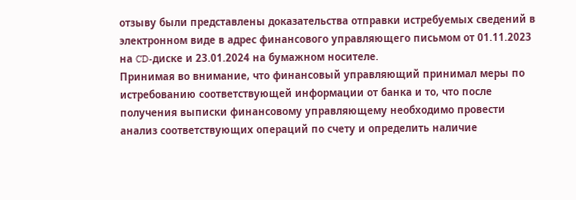отзыву были представлены доказательства отправки истребуемых сведений в электронном виде в адрес финансового управляющего письмом от 01.11.2023 на CD-диске и 23.01.2024 на бумажном носителе.
Принимая во внимание, что финансовый управляющий принимал меры по истребованию соответствующей информации от банка и то, что после получения выписки финансовому управляющему необходимо провести анализ соответствующих операций по счету и определить наличие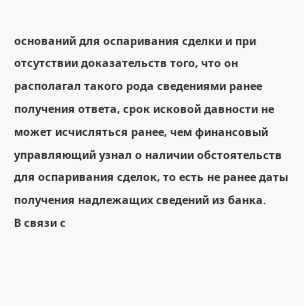оснований для оспаривания сделки и при отсутствии доказательств того, что он располагал такого рода сведениями ранее получения ответа, срок исковой давности не может исчисляться ранее, чем финансовый управляющий узнал о наличии обстоятельств для оспаривания сделок, то есть не ранее даты получения надлежащих сведений из банка.
В связи с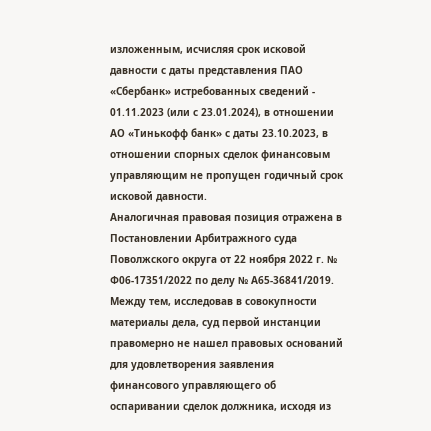изложенным, исчисляя срок исковой давности с даты представления ПАО «Сбербанк» истребованных сведений - 01.11.2023 (или с 23.01.2024), в отношении АО «Тинькофф банк» с даты 23.10.2023, в отношении спорных сделок финансовым управляющим не пропущен годичный срок исковой давности.
Аналогичная правовая позиция отражена в Постановлении Арбитражного суда Поволжского округа от 22 ноября 2022 г. № Ф06-17351/2022 по делу № А65-36841/2019.
Между тем, исследовав в совокупности материалы дела, суд первой инстанции правомерно не нашел правовых оснований для удовлетворения заявления финансового управляющего об оспаривании сделок должника, исходя из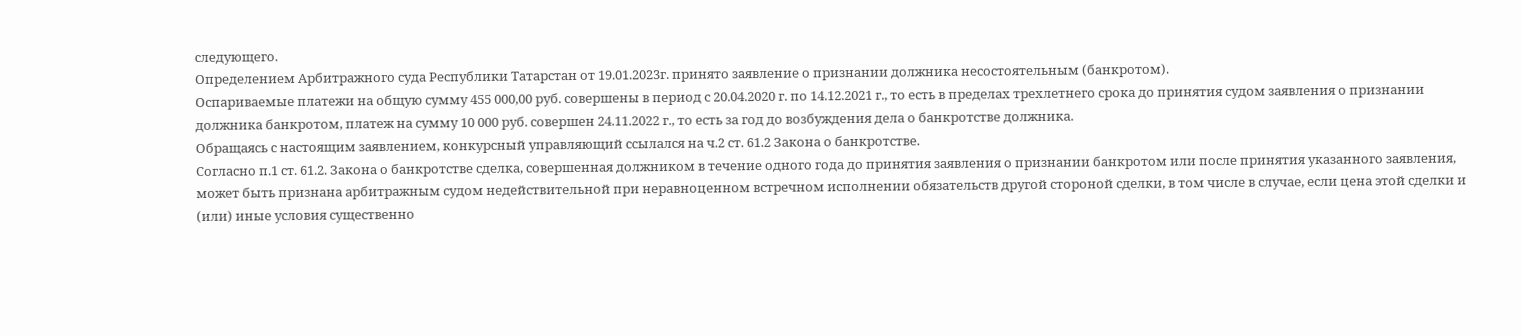следующего.
Определением Арбитражного суда Республики Татарстан от 19.01.2023г. принято заявление о признании должника несостоятельным (банкротом).
Оспариваемые платежи на общую сумму 455 000,00 руб. совершены в период с 20.04.2020 г. по 14.12.2021 г., то есть в пределах трехлетнего срока до принятия судом заявления о признании должника банкротом, платеж на сумму 10 000 руб. совершен 24.11.2022 г., то есть за год до возбуждения дела о банкротстве должника.
Обращаясь с настоящим заявлением, конкурсный управляющий ссылался на ч.2 ст. 61.2 Закона о банкротстве.
Согласно п.1 ст. 61.2. Закона о банкротстве сделка, совершенная должником в течение одного года до принятия заявления о признании банкротом или после принятия указанного заявления, может быть признана арбитражным судом недействительной при неравноценном встречном исполнении обязательств другой стороной сделки, в том числе в случае, если цена этой сделки и (или) иные условия существенно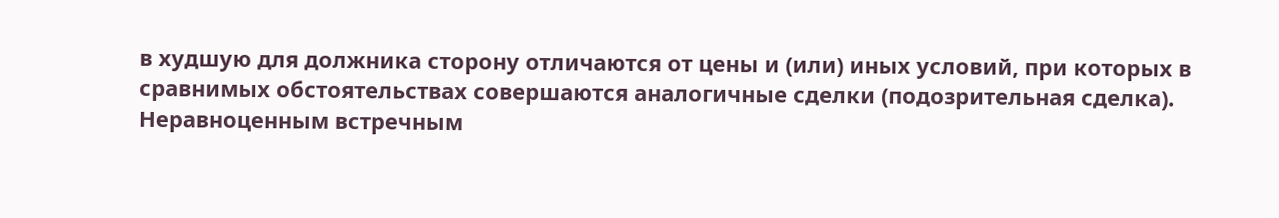в худшую для должника сторону отличаются от цены и (или) иных условий, при которых в сравнимых обстоятельствах совершаются аналогичные сделки (подозрительная сделка). Неравноценным встречным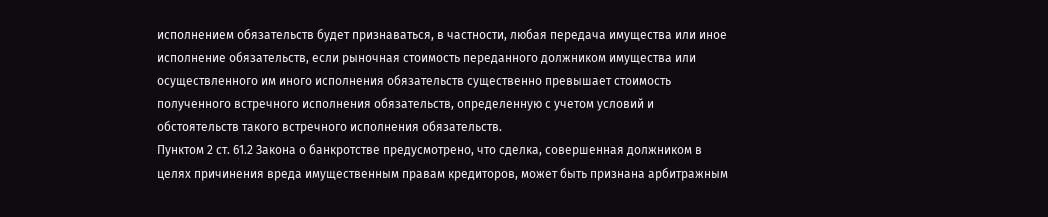исполнением обязательств будет признаваться, в частности, любая передача имущества или иное исполнение обязательств, если рыночная стоимость переданного должником имущества или осуществленного им иного исполнения обязательств существенно превышает стоимость полученного встречного исполнения обязательств, определенную с учетом условий и обстоятельств такого встречного исполнения обязательств.
Пунктом 2 ст. 61.2 Закона о банкротстве предусмотрено, что сделка, совершенная должником в целях причинения вреда имущественным правам кредиторов, может быть признана арбитражным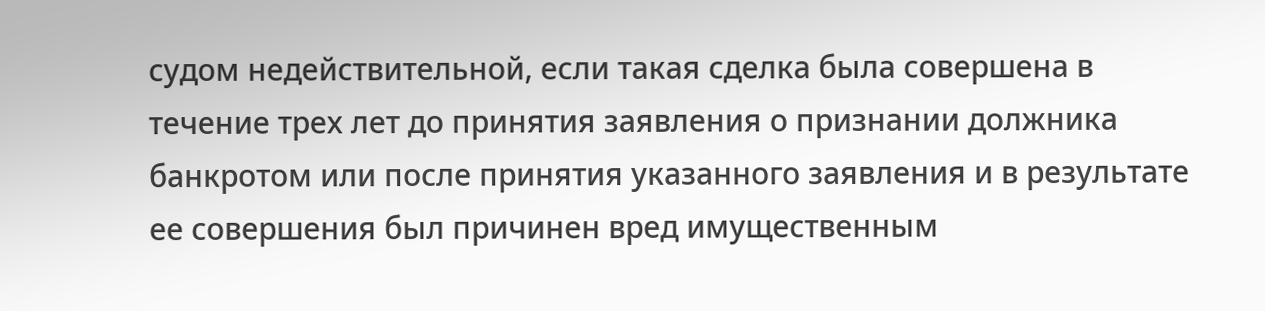судом недействительной, если такая сделка была совершена в течение трех лет до принятия заявления о признании должника банкротом или после принятия указанного заявления и в результате ее совершения был причинен вред имущественным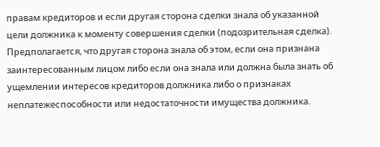правам кредиторов и если другая сторона сделки знала об указанной цели должника к моменту совершения сделки (подозрительная сделка). Предполагается, что другая сторона знала об этом, если она признана заинтересованным лицом либо если она знала или должна была знать об ущемлении интересов кредиторов должника либо о признаках неплатежеспособности или недостаточности имущества должника.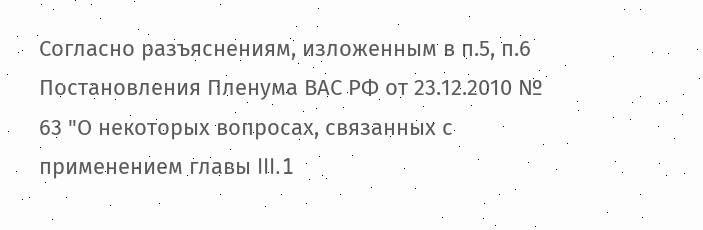Согласно разъяснениям, изложенным в п.5, п.6 Постановления Пленума ВАС РФ от 23.12.2010 № 63 "О некоторых вопросах, связанных с применением главы III.1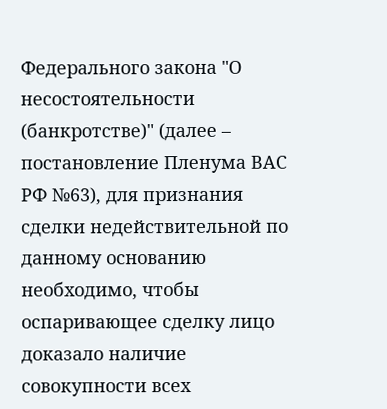Федерального закона "О несостоятельности (банкротстве)" (далее – постановление Пленума ВАС РФ №63), для признания сделки недействительной по данному основанию необходимо, чтобы оспаривающее сделку лицо доказало наличие совокупности всех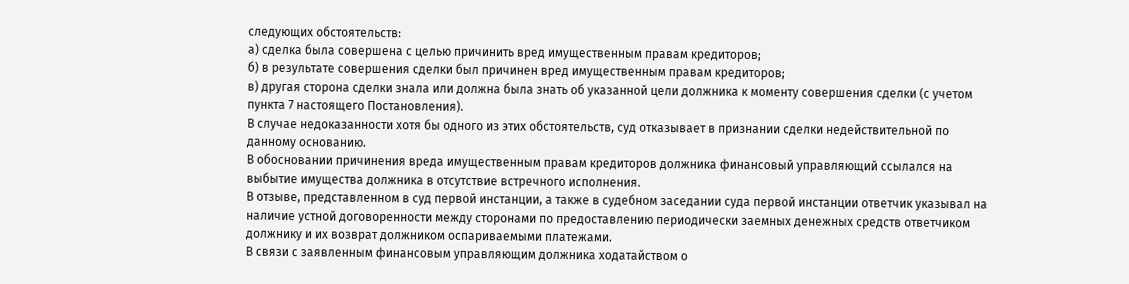следующих обстоятельств:
а) сделка была совершена с целью причинить вред имущественным правам кредиторов;
б) в результате совершения сделки был причинен вред имущественным правам кредиторов;
в) другая сторона сделки знала или должна была знать об указанной цели должника к моменту совершения сделки (с учетом пункта 7 настоящего Постановления).
В случае недоказанности хотя бы одного из этих обстоятельств, суд отказывает в признании сделки недействительной по данному основанию.
В обосновании причинения вреда имущественным правам кредиторов должника финансовый управляющий ссылался на выбытие имущества должника в отсутствие встречного исполнения.
В отзыве, представленном в суд первой инстанции, а также в судебном заседании суда первой инстанции ответчик указывал на наличие устной договоренности между сторонами по предоставлению периодически заемных денежных средств ответчиком должнику и их возврат должником оспариваемыми платежами.
В связи с заявленным финансовым управляющим должника ходатайством о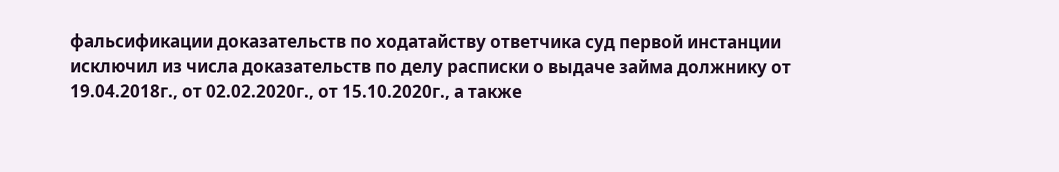фальсификации доказательств по ходатайству ответчика суд первой инстанции исключил из числа доказательств по делу расписки о выдаче займа должнику от 19.04.2018г., от 02.02.2020г., от 15.10.2020г., а также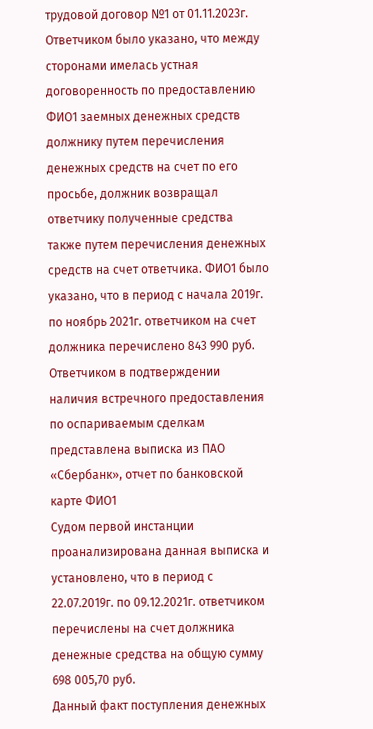трудовой договор №1 от 01.11.2023г.
Ответчиком было указано, что между сторонами имелась устная договоренность по предоставлению ФИО1 заемных денежных средств должнику путем перечисления денежных средств на счет по его просьбе, должник возвращал ответчику полученные средства также путем перечисления денежных средств на счет ответчика. ФИО1 было указано, что в период с начала 2019г. по ноябрь 2021г. ответчиком на счет должника перечислено 843 990 руб.
Ответчиком в подтверждении наличия встречного предоставления по оспариваемым сделкам представлена выписка из ПАО «Сбербанк», отчет по банковской карте ФИО1
Судом первой инстанции проанализирована данная выписка и установлено, что в период с 22.07.2019г. по 09.12.2021г. ответчиком перечислены на счет должника денежные средства на общую сумму 698 005,70 руб.
Данный факт поступления денежных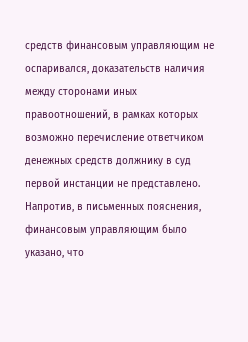средств финансовым управляющим не оспаривался, доказательств наличия между сторонами иных правоотношений, в рамках которых возможно перечисление ответчиком денежных средств должнику в суд первой инстанции не представлено.
Напротив, в письменных пояснения, финансовым управляющим было указано, что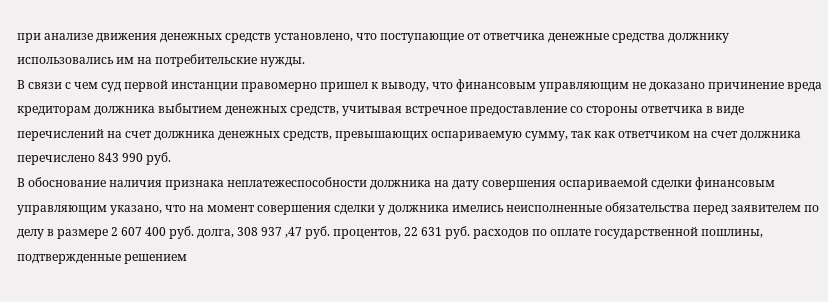при анализе движения денежных средств установлено, что поступающие от ответчика денежные средства должнику использовались им на потребительские нужды.
В связи с чем суд первой инстанции правомерно пришел к выводу, что финансовым управляющим не доказано причинение вреда кредиторам должника выбытием денежных средств, учитывая встречное предоставление со стороны ответчика в виде перечислений на счет должника денежных средств, превышающих оспариваемую сумму, так как ответчиком на счет должника перечислено 843 990 руб.
В обоснование наличия признака неплатежеспособности должника на дату совершения оспариваемой сделки финансовым управляющим указано, что на момент совершения сделки у должника имелись неисполненные обязательства перед заявителем по делу в размере 2 607 400 руб. долга, 308 937 ,47 руб. процентов, 22 631 руб. расходов по оплате государственной пошлины, подтвержденные решением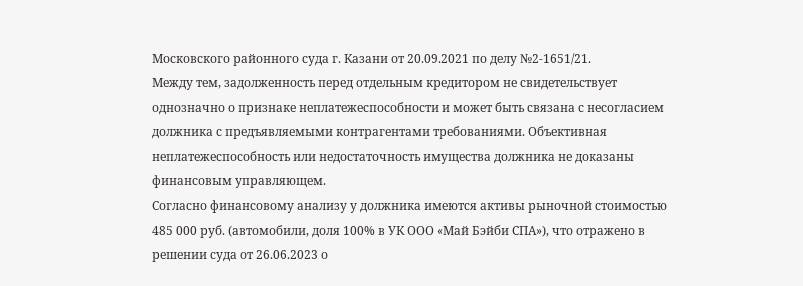Московского районного суда г. Казани от 20.09.2021 по делу №2-1651/21.
Между тем, задолженность перед отдельным кредитором не свидетельствует однозначно о признаке неплатежеспособности и может быть связана с несогласием должника с предъявляемыми контрагентами требованиями. Объективная неплатежеспособность или недостаточность имущества должника не доказаны финансовым управляющем.
Согласно финансовому анализу у должника имеются активы рыночной стоимостью 485 000 руб. (автомобили, доля 100% в УК ООО «Май Бэйби СПА»), что отражено в решении суда от 26.06.2023 о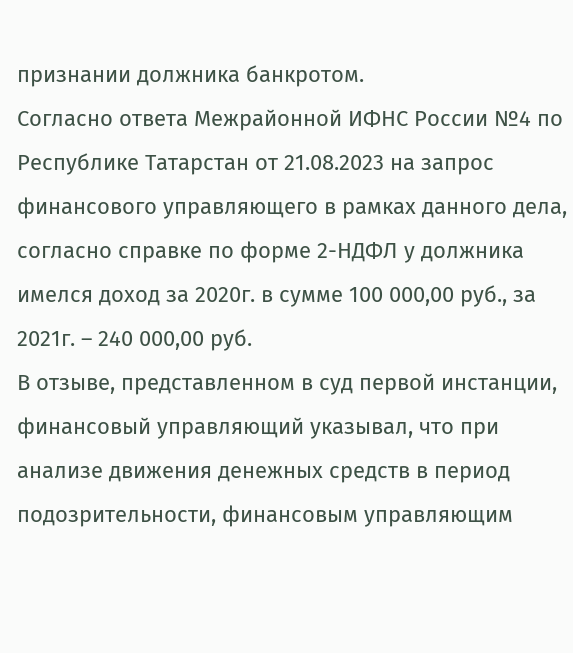признании должника банкротом.
Согласно ответа Межрайонной ИФНС России №4 по Республике Татарстан от 21.08.2023 на запрос финансового управляющего в рамках данного дела, согласно справке по форме 2-НДФЛ у должника имелся доход за 2020г. в сумме 100 000,00 руб., за 2021г. – 240 000,00 руб.
В отзыве, представленном в суд первой инстанции, финансовый управляющий указывал, что при анализе движения денежных средств в период подозрительности, финансовым управляющим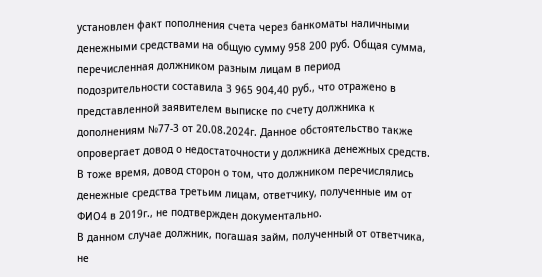установлен факт пополнения счета через банкоматы наличными денежными средствами на общую сумму 958 200 руб. Общая сумма, перечисленная должником разным лицам в период подозрительности составила 3 965 904,40 руб., что отражено в представленной заявителем выписке по счету должника к дополнениям №77-3 от 20.08.2024г. Данное обстоятельство также опровергает довод о недостаточности у должника денежных средств.
В тоже время, довод сторон о том, что должником перечислялись денежные средства третьим лицам, ответчику, полученные им от ФИО4 в 2019г., не подтвержден документально.
В данном случае должник, погашая займ, полученный от ответчика, не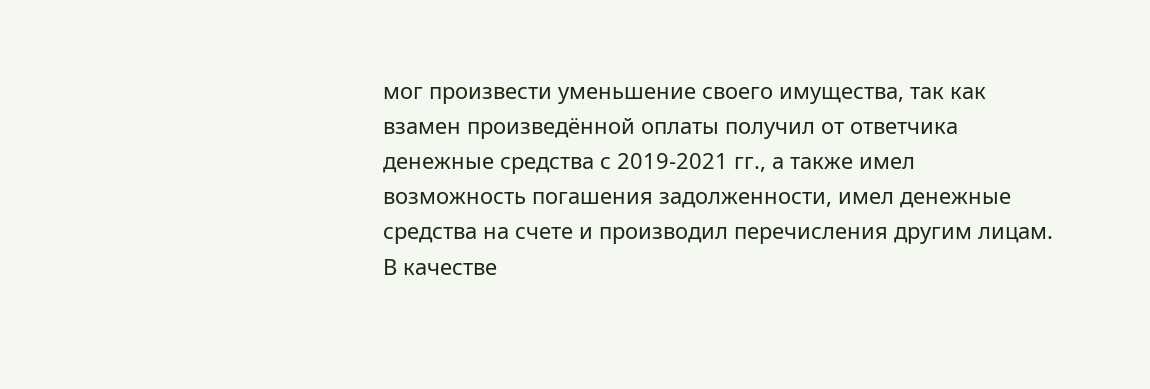мог произвести уменьшение своего имущества, так как взамен произведённой оплаты получил от ответчика денежные средства с 2019-2021 гг., а также имел возможность погашения задолженности, имел денежные средства на счете и производил перечисления другим лицам.
В качестве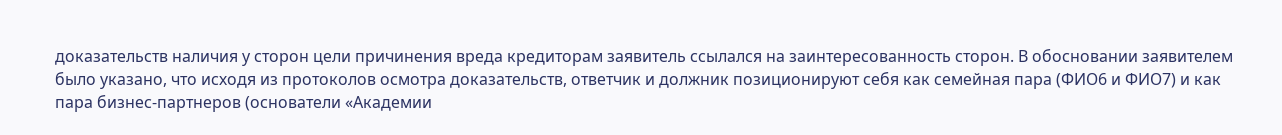доказательств наличия у сторон цели причинения вреда кредиторам заявитель ссылался на заинтересованность сторон. В обосновании заявителем было указано, что исходя из протоколов осмотра доказательств, ответчик и должник позиционируют себя как семейная пара (ФИО6 и ФИО7) и как пара бизнес-партнеров (основатели «Академии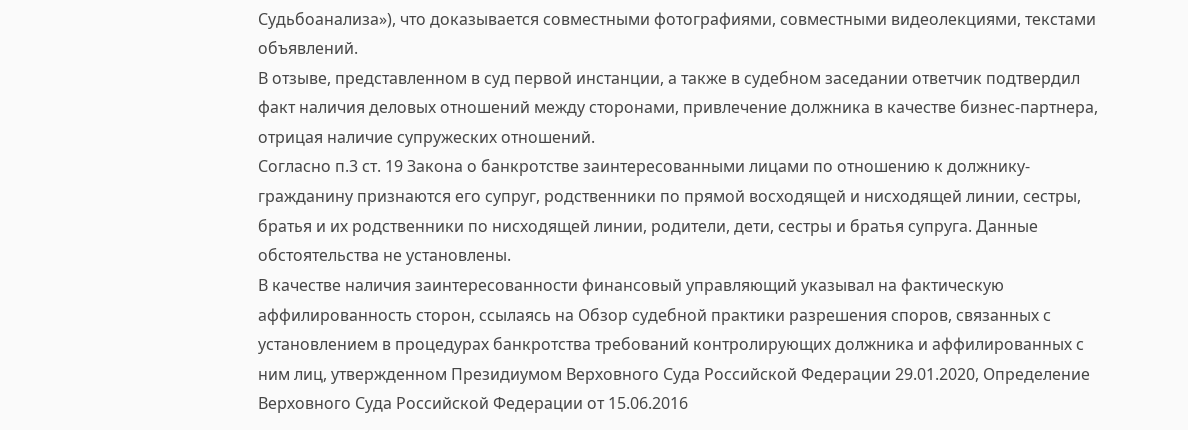Судьбоанализа»), что доказывается совместными фотографиями, совместными видеолекциями, текстами объявлений.
В отзыве, представленном в суд первой инстанции, а также в судебном заседании ответчик подтвердил факт наличия деловых отношений между сторонами, привлечение должника в качестве бизнес-партнера, отрицая наличие супружеских отношений.
Согласно п.3 ст. 19 Закона о банкротстве заинтересованными лицами по отношению к должнику-гражданину признаются его супруг, родственники по прямой восходящей и нисходящей линии, сестры, братья и их родственники по нисходящей линии, родители, дети, сестры и братья супруга. Данные обстоятельства не установлены.
В качестве наличия заинтересованности финансовый управляющий указывал на фактическую аффилированность сторон, ссылаясь на Обзор судебной практики разрешения споров, связанных с установлением в процедурах банкротства требований контролирующих должника и аффилированных с ним лиц, утвержденном Президиумом Верховного Суда Российской Федерации 29.01.2020, Определение Верховного Суда Российской Федерации от 15.06.2016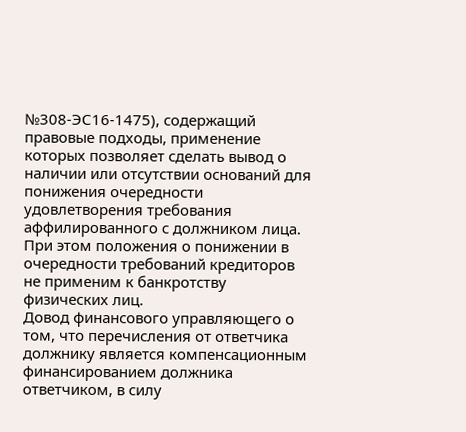№308-ЭС16-1475), содержащий правовые подходы, применение которых позволяет сделать вывод о наличии или отсутствии оснований для понижения очередности удовлетворения требования аффилированного с должником лица.
При этом положения о понижении в очередности требований кредиторов не применим к банкротству физических лиц.
Довод финансового управляющего о том, что перечисления от ответчика должнику является компенсационным финансированием должника ответчиком, в силу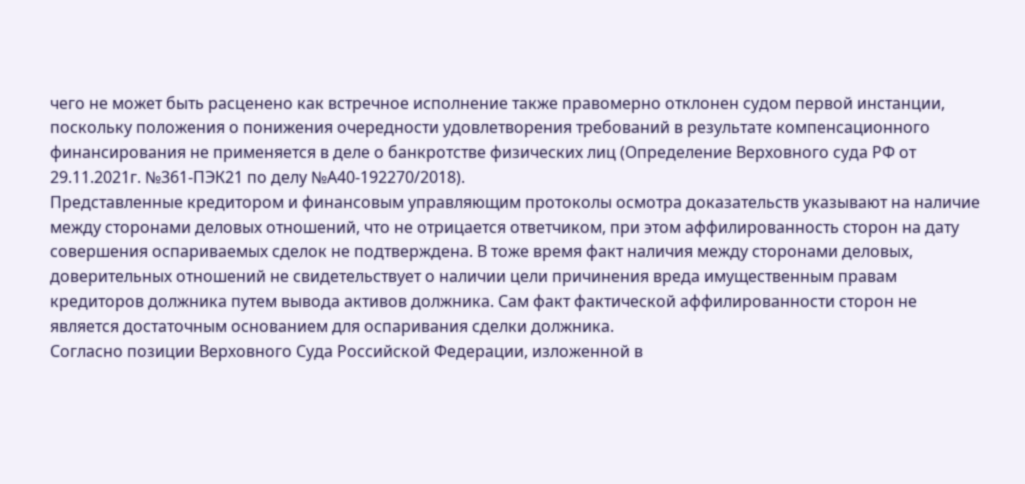чего не может быть расценено как встречное исполнение также правомерно отклонен судом первой инстанции, поскольку положения о понижения очередности удовлетворения требований в результате компенсационного финансирования не применяется в деле о банкротстве физических лиц (Определение Верховного суда РФ от 29.11.2021г. №361-ПЭК21 по делу №А40-192270/2018).
Представленные кредитором и финансовым управляющим протоколы осмотра доказательств указывают на наличие между сторонами деловых отношений, что не отрицается ответчиком, при этом аффилированность сторон на дату совершения оспариваемых сделок не подтверждена. В тоже время факт наличия между сторонами деловых, доверительных отношений не свидетельствует о наличии цели причинения вреда имущественным правам кредиторов должника путем вывода активов должника. Сам факт фактической аффилированности сторон не является достаточным основанием для оспаривания сделки должника.
Согласно позиции Верховного Суда Российской Федерации, изложенной в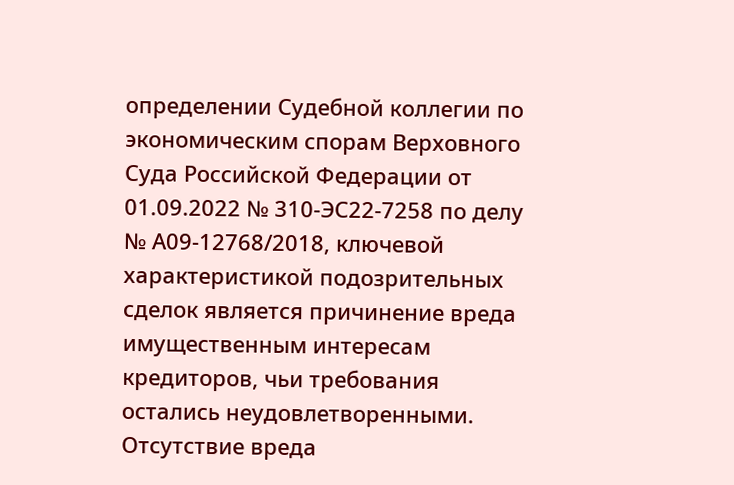определении Судебной коллегии по экономическим спорам Верховного Суда Российской Федерации от 01.09.2022 № 310-ЭС22-7258 по делу № А09-12768/2018, ключевой характеристикой подозрительных сделок является причинение вреда имущественным интересам кредиторов, чьи требования остались неудовлетворенными. Отсутствие вреда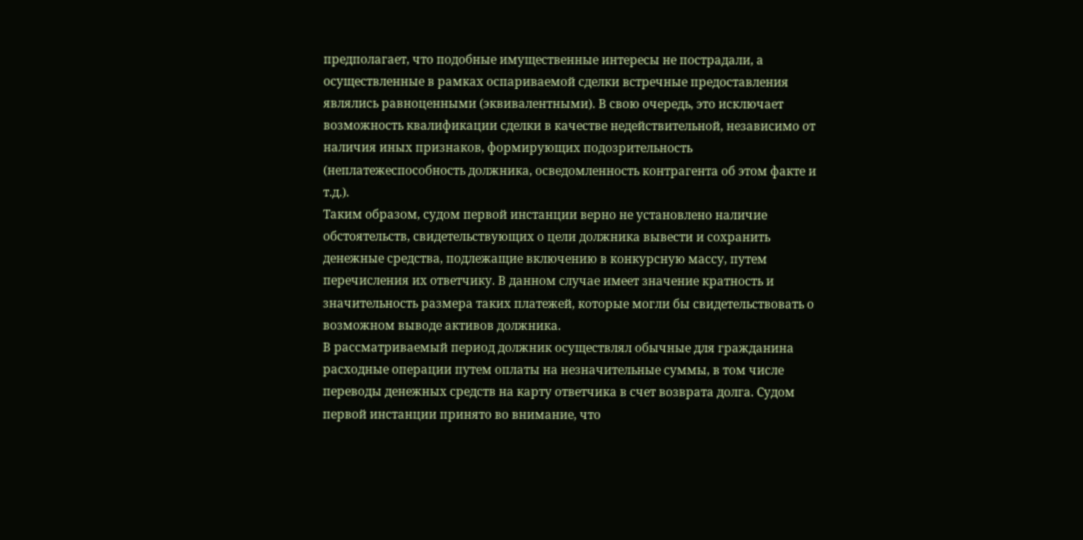предполагает, что подобные имущественные интересы не пострадали, а осуществленные в рамках оспариваемой сделки встречные предоставления являлись равноценными (эквивалентными). В свою очередь, это исключает возможность квалификации сделки в качестве недействительной, независимо от наличия иных признаков, формирующих подозрительность (неплатежеспособность должника, осведомленность контрагента об этом факте и т.д.).
Таким образом, судом первой инстанции верно не установлено наличие обстоятельств, свидетельствующих о цели должника вывести и сохранить денежные средства, подлежащие включению в конкурсную массу, путем перечисления их ответчику. В данном случае имеет значение кратность и значительность размера таких платежей, которые могли бы свидетельствовать о возможном выводе активов должника.
В рассматриваемый период должник осуществлял обычные для гражданина расходные операции путем оплаты на незначительные суммы, в том числе переводы денежных средств на карту ответчика в счет возврата долга. Судом первой инстанции принято во внимание, что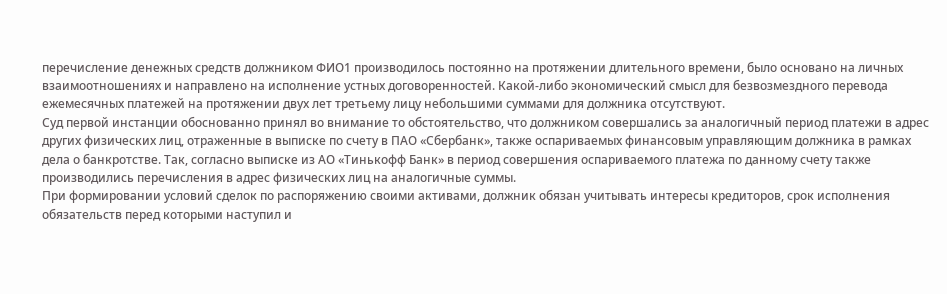перечисление денежных средств должником ФИО1 производилось постоянно на протяжении длительного времени, было основано на личных взаимоотношениях и направлено на исполнение устных договоренностей. Какой-либо экономический смысл для безвозмездного перевода ежемесячных платежей на протяжении двух лет третьему лицу небольшими суммами для должника отсутствуют.
Суд первой инстанции обоснованно принял во внимание то обстоятельство, что должником совершались за аналогичный период платежи в адрес других физических лиц, отраженные в выписке по счету в ПАО «Сбербанк», также оспариваемых финансовым управляющим должника в рамках дела о банкротстве. Так, согласно выписке из АО «Тинькофф Банк» в период совершения оспариваемого платежа по данному счету также производились перечисления в адрес физических лиц на аналогичные суммы.
При формировании условий сделок по распоряжению своими активами, должник обязан учитывать интересы кредиторов, срок исполнения обязательств перед которыми наступил и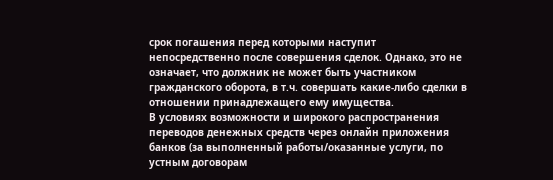срок погашения перед которыми наступит непосредственно после совершения сделок. Однако, это не означает, что должник не может быть участником гражданского оборота, в т.ч. совершать какие-либо сделки в отношении принадлежащего ему имущества.
В условиях возможности и широкого распространения переводов денежных средств через онлайн приложения банков (за выполненный работы/оказанные услуги, по устным договорам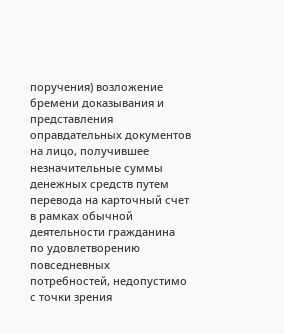поручения) возложение бремени доказывания и представления оправдательных документов на лицо, получившее незначительные суммы денежных средств путем перевода на карточный счет в рамках обычной деятельности гражданина по удовлетворению повседневных потребностей, недопустимо с точки зрения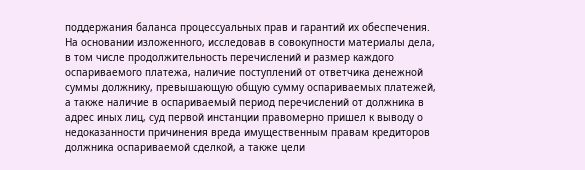поддержания баланса процессуальных прав и гарантий их обеспечения.
На основании изложенного, исследовав в совокупности материалы дела, в том числе продолжительность перечислений и размер каждого оспариваемого платежа, наличие поступлений от ответчика денежной суммы должнику, превышающую общую сумму оспариваемых платежей, а также наличие в оспариваемый период перечислений от должника в адрес иных лиц, суд первой инстанции правомерно пришел к выводу о недоказанности причинения вреда имущественным правам кредиторов должника оспариваемой сделкой, а также цели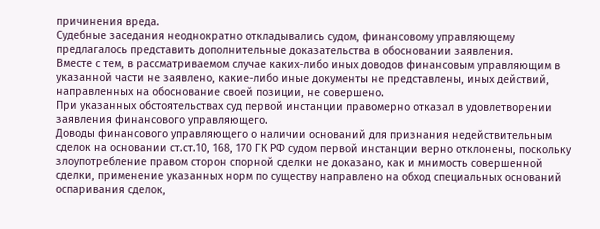причинения вреда.
Судебные заседания неоднократно откладывались судом, финансовому управляющему предлагалось представить дополнительные доказательства в обосновании заявления.
Вместе с тем, в рассматриваемом случае каких-либо иных доводов финансовым управляющим в указанной части не заявлено, какие-либо иные документы не представлены, иных действий, направленных на обоснование своей позиции, не совершено.
При указанных обстоятельствах суд первой инстанции правомерно отказал в удовлетворении заявления финансового управляющего.
Доводы финансового управляющего о наличии оснований для признания недействительным сделок на основании ст.ст.10, 168, 170 ГК РФ судом первой инстанции верно отклонены, поскольку злоупотребление правом сторон спорной сделки не доказано, как и мнимость совершенной сделки, применение указанных норм по существу направлено на обход специальных оснований оспаривания сделок,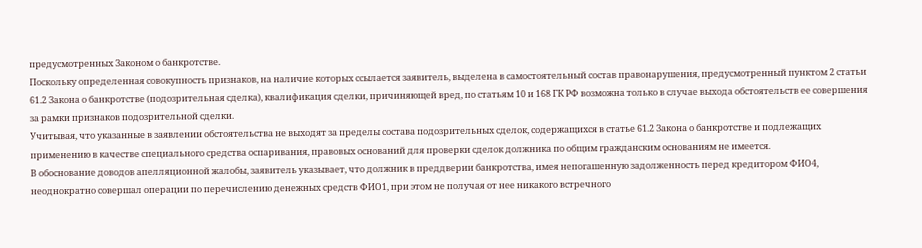предусмотренных Законом о банкротстве.
Поскольку определенная совокупность признаков, на наличие которых ссылается заявитель, выделена в самостоятельный состав правонарушения, предусмотренный пунктом 2 статьи 61.2 Закона о банкротстве (подозрительная сделка), квалификация сделки, причиняющей вред, по статьям 10 и 168 ГК РФ возможна только в случае выхода обстоятельств ее совершения за рамки признаков подозрительной сделки.
Учитывая, что указанные в заявлении обстоятельства не выходят за пределы состава подозрительных сделок, содержащихся в статье 61.2 Закона о банкротстве и подлежащих применению в качестве специального средства оспаривания, правовых оснований для проверки сделок должника по общим гражданским основаниям не имеется.
В обоснование доводов апелляционной жалобы, заявитель указывает, что должник в преддверии банкротства, имея непогашенную задолженность перед кредитором ФИО4, неоднократно совершал операции по перечислению денежных средств ФИО1, при этом не получая от нее никакого встречного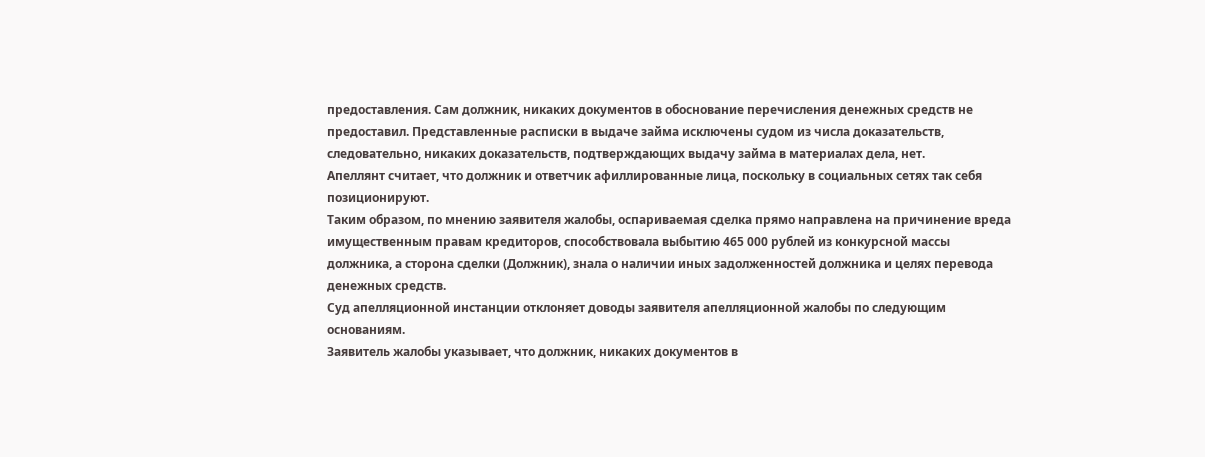предоставления. Сам должник, никаких документов в обоснование перечисления денежных средств не предоставил. Представленные расписки в выдаче займа исключены судом из числа доказательств, следовательно, никаких доказательств, подтверждающих выдачу займа в материалах дела, нет.
Апеллянт считает, что должник и ответчик афиллированные лица, поскольку в социальных сетях так себя позиционируют.
Таким образом, по мнению заявителя жалобы, оспариваемая сделка прямо направлена на причинение вреда имущественным правам кредиторов, способствовала выбытию 465 000 рублей из конкурсной массы должника, а сторона сделки (Должник), знала о наличии иных задолженностей должника и целях перевода денежных средств.
Суд апелляционной инстанции отклоняет доводы заявителя апелляционной жалобы по следующим основаниям.
Заявитель жалобы указывает, что должник, никаких документов в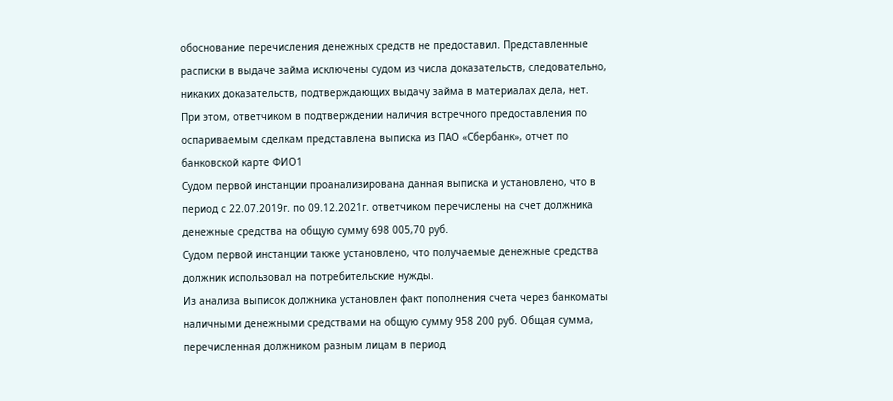обоснование перечисления денежных средств не предоставил. Представленные расписки в выдаче займа исключены судом из числа доказательств, следовательно, никаких доказательств, подтверждающих выдачу займа в материалах дела, нет.
При этом, ответчиком в подтверждении наличия встречного предоставления по оспариваемым сделкам представлена выписка из ПАО «Сбербанк», отчет по банковской карте ФИО1
Судом первой инстанции проанализирована данная выписка и установлено, что в период с 22.07.2019г. по 09.12.2021г. ответчиком перечислены на счет должника денежные средства на общую сумму 698 005,70 руб.
Судом первой инстанции также установлено, что получаемые денежные средства должник использовал на потребительские нужды.
Из анализа выписок должника установлен факт пополнения счета через банкоматы наличными денежными средствами на общую сумму 958 200 руб. Общая сумма, перечисленная должником разным лицам в период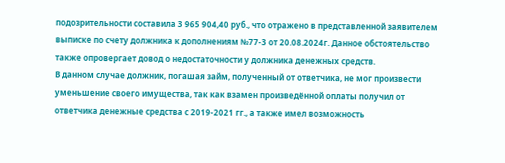подозрительности составила 3 965 904,40 руб., что отражено в представленной заявителем выписке по счету должника к дополнениям №77-3 от 20.08.2024г. Данное обстоятельство также опровергает довод о недостаточности у должника денежных средств.
В данном случае должник, погашая займ, полученный от ответчика, не мог произвести уменьшение своего имущества, так как взамен произведённой оплаты получил от ответчика денежные средства с 2019-2021 гг., а также имел возможность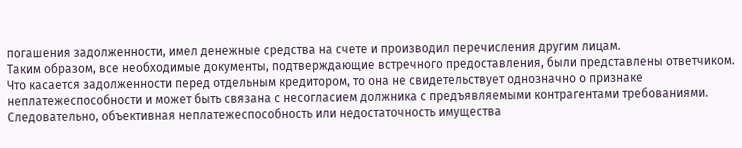погашения задолженности, имел денежные средства на счете и производил перечисления другим лицам.
Таким образом, все необходимые документы, подтверждающие встречного предоставления, были представлены ответчиком.
Что касается задолженности перед отдельным кредитором, то она не свидетельствует однозначно о признаке неплатежеспособности и может быть связана с несогласием должника с предъявляемыми контрагентами требованиями. Следовательно, объективная неплатежеспособность или недостаточность имущества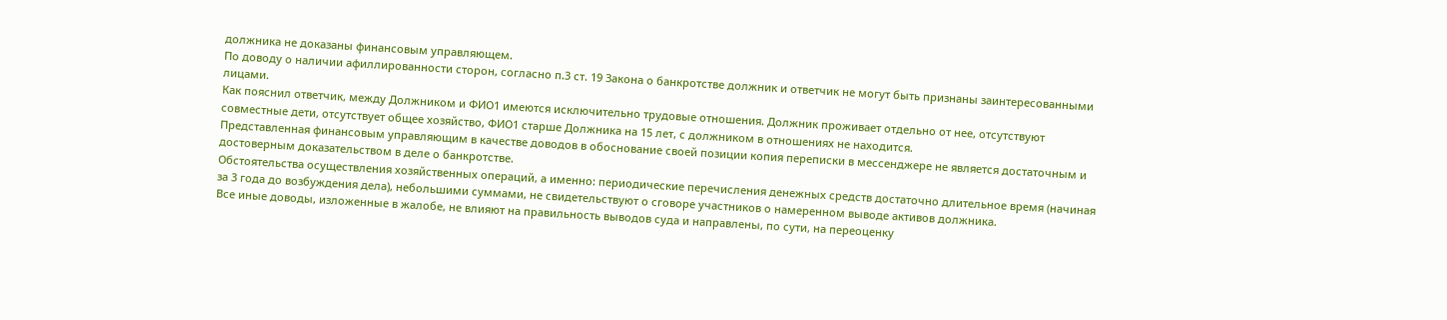должника не доказаны финансовым управляющем.
По доводу о наличии афиллированности сторон, согласно п.3 ст. 19 Закона о банкротстве должник и ответчик не могут быть признаны заинтересованными лицами.
Как пояснил ответчик, между Должником и ФИО1 имеются исключительно трудовые отношения. Должник проживает отдельно от нее, отсутствуют совместные дети, отсутствует общее хозяйство, ФИО1 старше Должника на 15 лет, с должником в отношениях не находится.
Представленная финансовым управляющим в качестве доводов в обоснование своей позиции копия переписки в мессенджере не является достаточным и достоверным доказательством в деле о банкротстве.
Обстоятельства осуществления хозяйственных операций, а именно: периодические перечисления денежных средств достаточно длительное время (начиная за 3 года до возбуждения дела), небольшими суммами, не свидетельствуют о сговоре участников о намеренном выводе активов должника.
Все иные доводы, изложенные в жалобе, не влияют на правильность выводов суда и направлены, по сути, на переоценку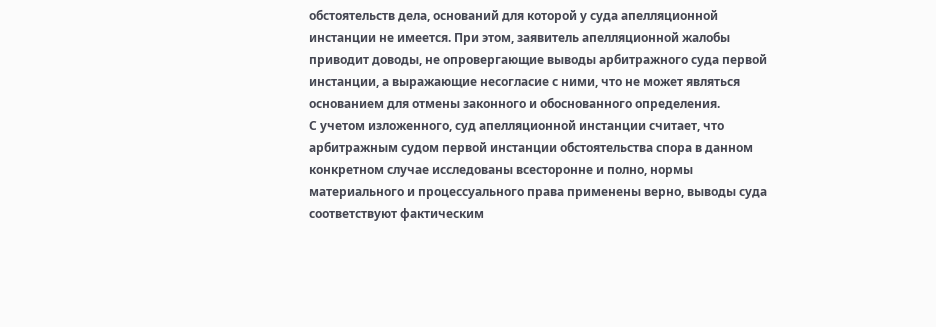обстоятельств дела, оснований для которой у суда апелляционной инстанции не имеется. При этом, заявитель апелляционной жалобы приводит доводы, не опровергающие выводы арбитражного суда первой инстанции, а выражающие несогласие с ними, что не может являться основанием для отмены законного и обоснованного определения.
С учетом изложенного, суд апелляционной инстанции считает, что арбитражным судом первой инстанции обстоятельства спора в данном конкретном случае исследованы всесторонне и полно, нормы материального и процессуального права применены верно, выводы суда соответствуют фактическим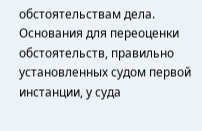обстоятельствам дела. Основания для переоценки обстоятельств, правильно установленных судом первой инстанции, у суда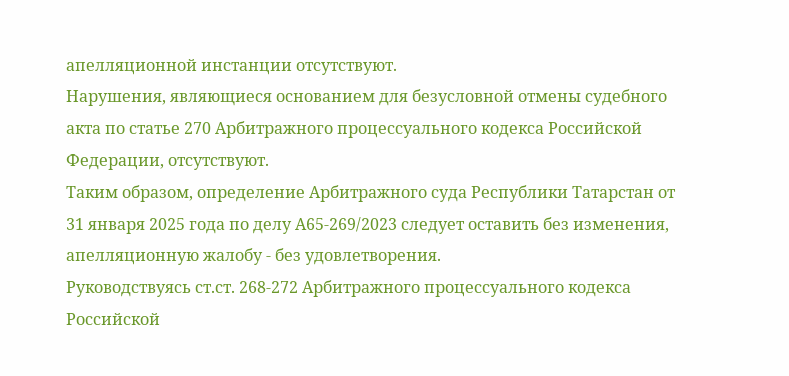апелляционной инстанции отсутствуют.
Нарушения, являющиеся основанием для безусловной отмены судебного акта по статье 270 Арбитражного процессуального кодекса Российской Федерации, отсутствуют.
Таким образом, определение Арбитражного суда Республики Татарстан от 31 января 2025 года по делу А65-269/2023 следует оставить без изменения, апелляционную жалобу - без удовлетворения.
Руководствуясь ст.ст. 268-272 Арбитражного процессуального кодекса Российской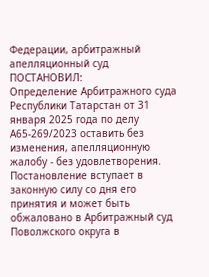Федерации, арбитражный апелляционный суд
ПОСТАНОВИЛ:
Определение Арбитражного суда Республики Татарстан от 31 января 2025 года по делу А65-269/2023 оставить без изменения, апелляционную жалобу - без удовлетворения.
Постановление вступает в законную силу со дня его принятия и может быть обжаловано в Арбитражный суд Поволжского округа в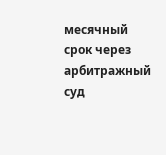месячный срок через арбитражный суд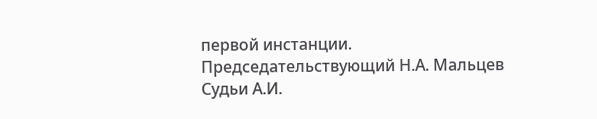первой инстанции.
Председательствующий Н.А. Мальцев
Судьи А.И.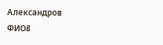Александров
ФИО8